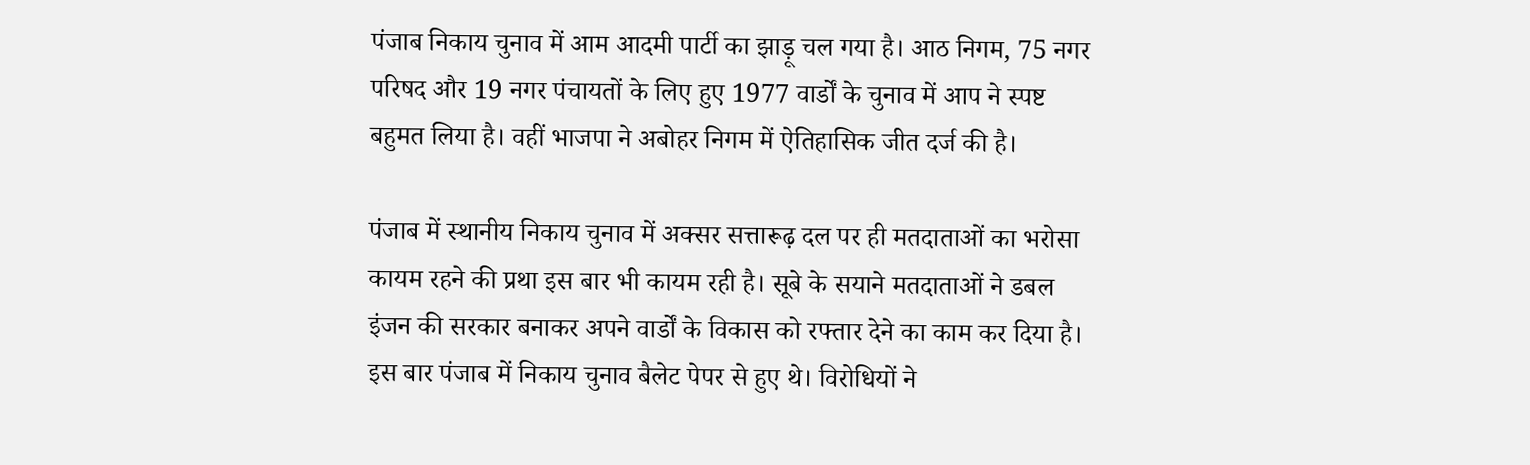पंजाब निकाय चुनाव में आम आदमी पार्टी का झाड़ू चल गया है। आठ निगम, 75 नगर परिषद और 19 नगर पंचायतों के लिए हुए 1977 वार्डों के चुनाव में आप ने स्पष्ट बहुमत लिया है। वहीं भाजपा ने अबोहर निगम में ऐतिहासिक जीत दर्ज की है।

पंजाब में स्थानीय निकाय चुनाव में अक्सर सत्तारूढ़ दल पर ही मतदाताओं का भरोसा कायम रहने की प्रथा इस बार भी कायम रही है। सूबे के सयाने मतदाताओं ने डबल इंजन की सरकार बनाकर अपने वार्डों के विकास को रफ्तार देने का काम कर दिया है।
इस बार पंजाब में निकाय चुनाव बैलेट पेपर से हुए थे। विरोधियों ने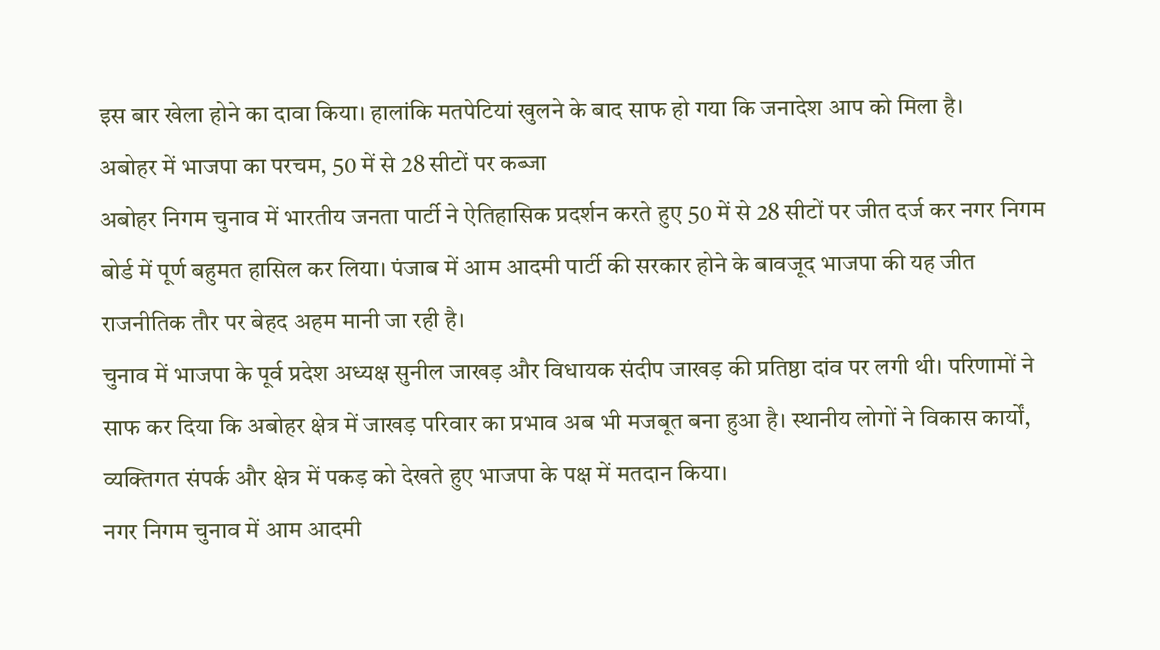इस बार खेला होने का दावा किया। हालांकि मतपेटियां खुलने के बाद साफ हो गया कि जनादेश आप को मिला है।
अबोहर में भाजपा का परचम, 50 में से 28 सीटों पर कब्जा
अबोहर निगम चुनाव में भारतीय जनता पार्टी ने ऐतिहासिक प्रदर्शन करते हुए 50 में से 28 सीटों पर जीत दर्ज कर नगर निगम बोर्ड में पूर्ण बहुमत हासिल कर लिया। पंजाब में आम आदमी पार्टी की सरकार होने के बावजूद भाजपा की यह जीत राजनीतिक तौर पर बेहद अहम मानी जा रही है।
चुनाव में भाजपा के पूर्व प्रदेश अध्यक्ष सुनील जाखड़ और विधायक संदीप जाखड़ की प्रतिष्ठा दांव पर लगी थी। परिणामों ने साफ कर दिया कि अबोहर क्षेत्र में जाखड़ परिवार का प्रभाव अब भी मजबूत बना हुआ है। स्थानीय लोगों ने विकास कार्यों, व्यक्तिगत संपर्क और क्षेत्र में पकड़ को देखते हुए भाजपा के पक्ष में मतदान किया।
नगर निगम चुनाव में आम आदमी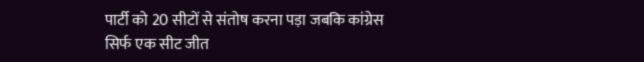पार्टी को 20 सीटों से संतोष करना पड़ा जबकि कांग्रेस सिर्फ एक सीट जीत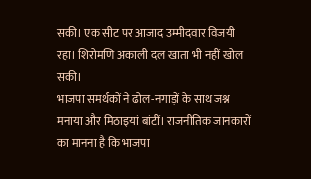सकी। एक सीट पर आजाद उम्मीदवार विजयी रहा। शिरोमणि अकाली दल खाता भी नहीं खोल सकी।
भाजपा समर्थकों ने ढोल-नगाड़ों के साथ जश्न मनाया और मिठाइयां बांटीं। राजनीतिक जानकारों का मानना है कि भाजपा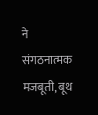ने संगठनात्मक मजबूती, बूथ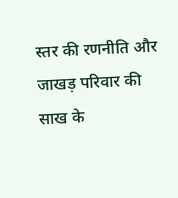स्तर की रणनीति और जाखड़ परिवार की साख के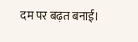दम पर बढ़त बनाई।